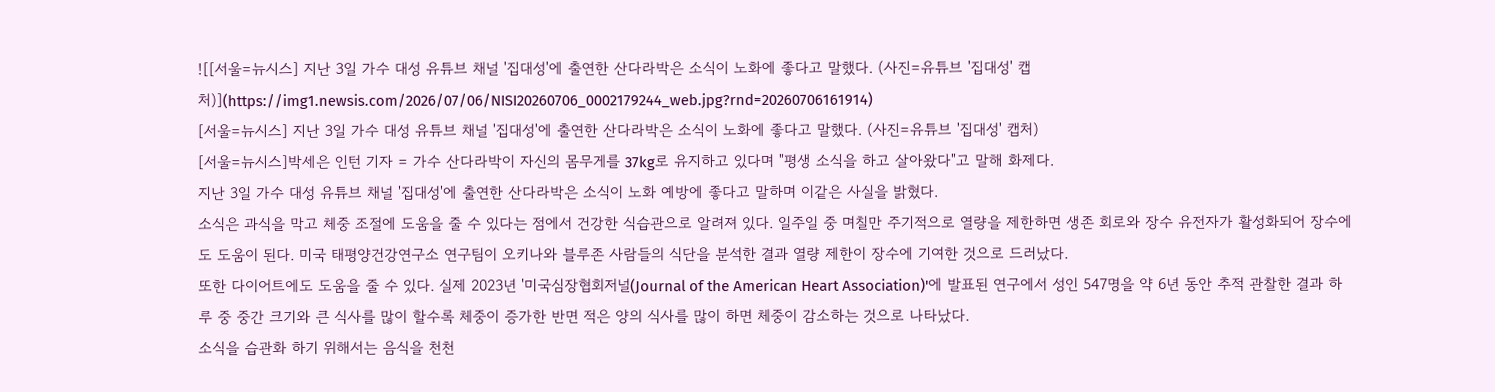![[서울=뉴시스] 지난 3일 가수 대성 유튜브 채널 '집대성'에 출연한 산다라박은 소식이 노화에 좋다고 말했다. (사진=유튜브 '집대성' 캡처)](https://img1.newsis.com/2026/07/06/NISI20260706_0002179244_web.jpg?rnd=20260706161914)
[서울=뉴시스] 지난 3일 가수 대성 유튜브 채널 '집대성'에 출연한 산다라박은 소식이 노화에 좋다고 말했다. (사진=유튜브 '집대성' 캡처)
[서울=뉴시스]박세은 인턴 기자 = 가수 산다라박이 자신의 몸무게를 37kg로 유지하고 있다며 "평생 소식을 하고 살아왔다"고 말해 화제다.
지난 3일 가수 대성 유튜브 채널 '집대성'에 출연한 산다라박은 소식이 노화 예방에 좋다고 말하며 이같은 사실을 밝혔다.
소식은 과식을 막고 체중 조절에 도움을 줄 수 있다는 점에서 건강한 식습관으로 알려져 있다. 일주일 중 며칠만 주기적으로 열량을 제한하면 생존 회로와 장수 유전자가 활성화되어 장수에도 도움이 된다. 미국 태평양건강연구소 연구팀이 오키나와 블루존 사람들의 식단을 분석한 결과 열량 제한이 장수에 기여한 것으로 드러났다.
또한 다이어트에도 도움을 줄 수 있다. 실제 2023년 '미국심장협회저널(Journal of the American Heart Association)'에 발표된 연구에서 성인 547명을 약 6년 동안 추적 관찰한 결과 하루 중 중간 크기와 큰 식사를 많이 할수록 체중이 증가한 반면 적은 양의 식사를 많이 하면 체중이 감소하는 것으로 나타났다.
소식을 습관화 하기 위해서는 음식을 천천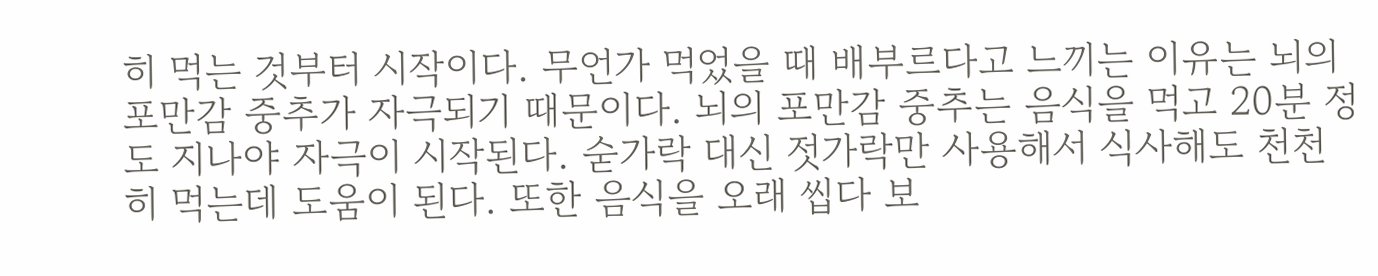히 먹는 것부터 시작이다. 무언가 먹었을 때 배부르다고 느끼는 이유는 뇌의 포만감 중추가 자극되기 때문이다. 뇌의 포만감 중추는 음식을 먹고 20분 정도 지나야 자극이 시작된다. 숟가락 대신 젓가락만 사용해서 식사해도 천천히 먹는데 도움이 된다. 또한 음식을 오래 씹다 보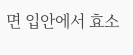면 입안에서 효소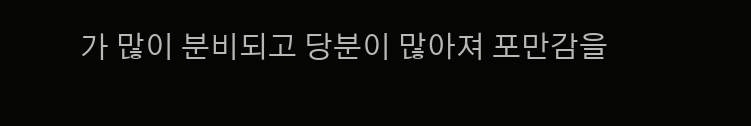가 많이 분비되고 당분이 많아져 포만감을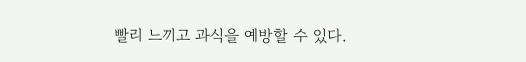빨리 느끼고 과식을 예방할 수 있다.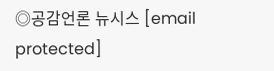◎공감언론 뉴시스 [email protected]